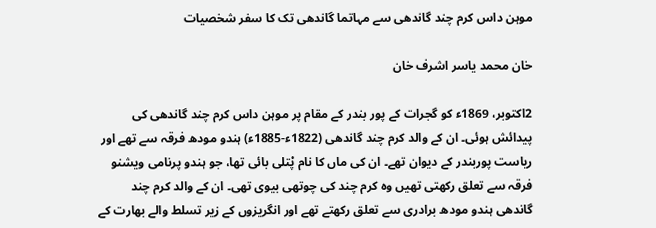موہن داس کرم چند گاندھی سے مہاتما گاندھی تک کا سفر شخصیات

خان محمد یاسر اشرف خان

2اکتوبر، 1869ء کو گجرات کے پور بندر کے مقام پر موہن داس کرم چند گاندھی کی پیدائش ہوئی۔ ان کے والد کرم چند گاندھی (1822ء-1885ء) ہندو مودھ فرقہ سے تھے اور ریاست پوربندر کے دیوان تھے۔ ان کی ماں کا نام پْتلی بائی تھا، جو ہندو پرنامی ویشنو فرقہ سے تعلق رکھتی تھیں وہ کرم چند کی چوتھی بیوی تھی۔ ان کے والد کرم چند گاندھی ہندو مودھ برادری سے تعلق رکھتے تھے اور انگریزوں کے زیر تسلط والے بھارت کے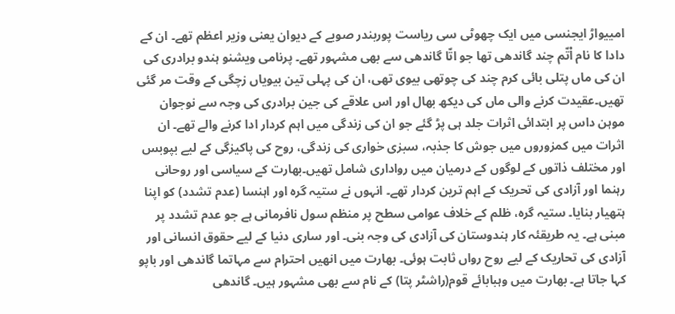امییواڑ ایجنسی میں ایک چھوٹی سی ریاست پوربندر صوبے کے دیوان یعنی وزیر اعظم تھے۔ ان کے دادا کا نام اْتّم چند گاندھی تھا جو اتّا گاندھی سے بھی مشہور تھے۔ پرنامی ویشنو ہندو برادری کی ان کی ماں پتلی بائی کرم چند کی چوتھی بیوی تھی، ان کی پہلی تین بیویاں زچگی کے وقت مر گئی تھیں۔عقیدت کرنے والی ماں کی دیکھ بھال اور اس علاقے کی جین برادری کی وجہ سے نوجوان موہن داس پر ابتدائی اثرات جلد ہی پڑ گئے جو ان کی زندگی میں اہم کردار ادا کرنے والے تھے۔ ان اثرات میں کمزوروں میں جوش کا جذبہ، سبزی خواری کی زندگی، روح کی پاکیزگی کے لیے بپوبس اور مختلف ذاتوں کے لوگوں کے درمیان میں رواداری شامل تھیں۔بھارت کے سیاسی اور روحانی رہنما اور آزادی کی تحریک کے اہم ترین کردار تھے۔ انہوں نے ستیہ گرہ اور اہنسا (عدم تشدد) کو اپنا ہتھیار بنایا۔ ستیہ گرہ، ظلم کے خلاف عوامی سطح پر منظم سول نافرمانی ہے جو عدم تشدد پر مبنی ہے۔ یہ طریقئہ کار ہندوستان کی آزادی کی وجہ بنی۔ اور ساری دنیا کے لیے حقوق انسانی اور آزادی کی تحاریک کے لیے روح رواں ثابت ہوئی۔ بھارت میں انھیں احترام سے مہاتما گاندھی اور باپو کہا جاتا ہے۔ بھارت میں وہبابائے قوم(راشٹر پتا) کے نام سے بھی مشہور ہیں۔ گاندھی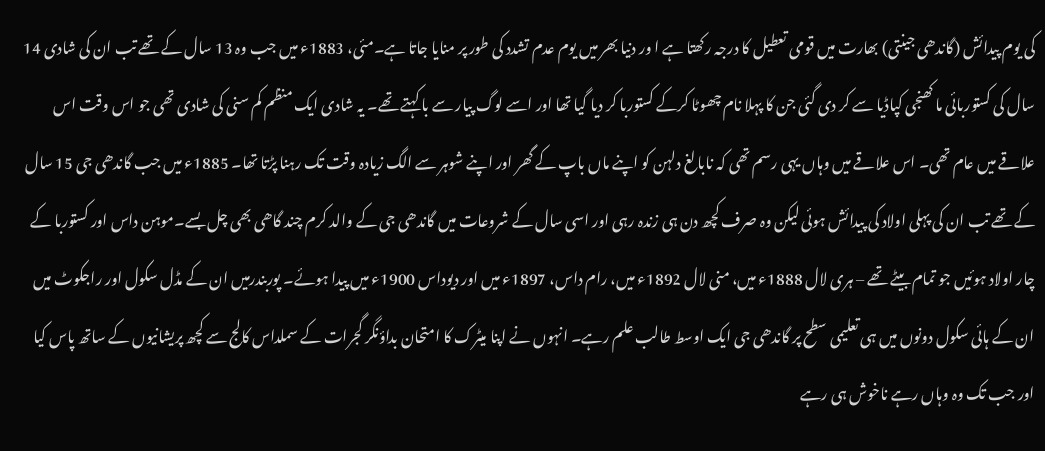کی یوم پیدائش (گاندھی جینتی) بھارت میں قومی تعطیل کا درجہ رکھتا ہے ا ور دنیا بھر میں یوم عدم تشدد کی طور پر منایا جاتا ہے۔مئی، 1883ء میں جب وہ 13 سال کے تھے تب ان کی شادی 14 سال کی کستوربائی ما کھنجی کپاڈیا سے کر دی گئی جن کا پہلا نام چھوٹا کرکے کستوربا کر دیا گیا تھا اور اسے لوگ پیار سے با کہتے تھے۔ یہ شادی ایک منظم کم سنی کی شادی تھی جو اس وقت اس علاقے میں عام تھی۔ اس علاقے میں وہاں یہی رسم تھی کہ نابالغ دلہن کو اپنے ماں باپ کے گھر اور اپنے شوہر سے الگ زیادہ وقت تک رہنا پڑتا تھا۔ 1885ء میں جب گاندھی جی 15 سال کے تھے تب ان کی پہلی اولاد کی پیدائش ہوئی لیکن وہ صرف کچھ دن ہی زندہ رہی اور اسی سال کے شروعات میں گاندھی جی کے والد کرم چند گاھی بھی چل بسے۔موہن داس اور کستوربا کے چار اولاد ہوئیں جو تمام بیٹے تھے – ہری لال 1888ء میں، منی لال 1892ء میں، رام داس، 1897ء میں اور دیوداس 1900ء میں پیدا ہوئے۔ پوربندرمیں ان کے مڈل سکول اور راجکوٹ میں ان کے ہائی سکول دونوں میں ہی تعلیمی سطح پر گاندھی جی ایک اوسط طالب علم رہے۔ انہوں نے اپنا میٹرک کا امتحان بداؤنگر گجرات کے سملداس کالج سے کچھ پریشانیوں کے ساتھ پاس کیا اور جب تک وہ وہاں رہے ناخوش ہی رہے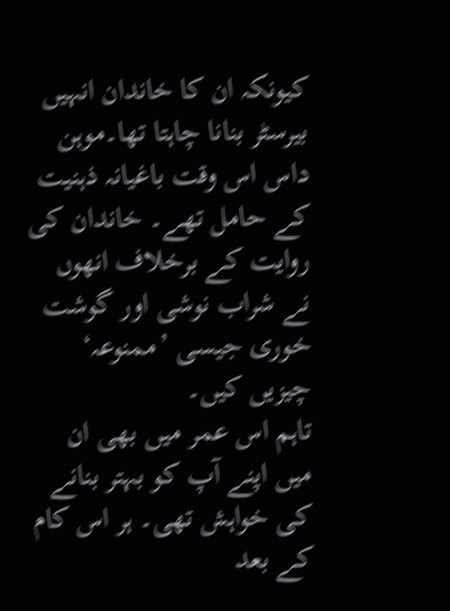کیونکہ ان کا خاندان انہیں بیرسٹر بنانا چاہتا تھا۔موہن داس اس وقت باغیانہ ذہنیت کے حامل تھے۔ خاندان کی روایت کے برخلاف انھوں نے شراب نوشی اور گوشت خوری جیسی ’ممنوعہ‘ چیزیں کیں۔
تاہم اس عمر میں بھی ان میں اپنے آپ کو بہتر بنانے کی خواہش تھی۔ ہر اس کام کے بعد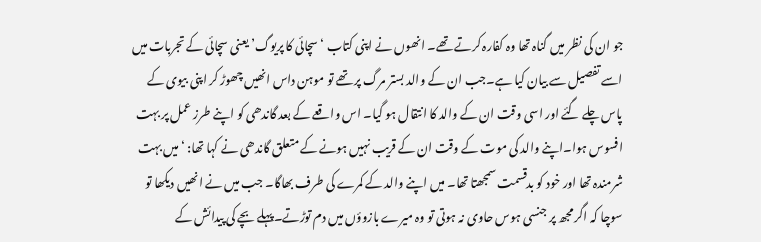جو ان کی نظر میں گناہ تھا وہ کفارہ کرتے تھے۔ انھوں نے اپنی کتاب ‘سچائی کا پریوگ’ یعنی سچائی کے تجربات میں اسے تفصیل سے بیان کیا ہے۔جب ان کے والد بستر مرگ پر تھے تو موہن داس انھیں چھوڑ کر اپنی بیوی کے پاس چلے گئے اور اسی وقت ان کے والد کا انتقال ہو گیا۔ اس واقعے کے بعد گاندھی کو اپنے طرز عمل پر بہت افسوس ہوا۔اپنے والد کی موت کے وقت ان کے قریب نہیں ہونے کے متعلق گاندھی نے کہا تھا: ‘میں بہت شرمندہ تھا اور خود کو بدقسمت سمجھتا تھا۔ میں اپنے والد کے کمرے کی طرف بھاگا۔ جب میں نے انھیں دیکھا تو سوچا کہ اگر مجھ پر جنسی ہوس حاوی نہ ہوتی تو وہ میرے بازوؤں میں دم توڑتے۔پہلے بچے کی پیدائش کے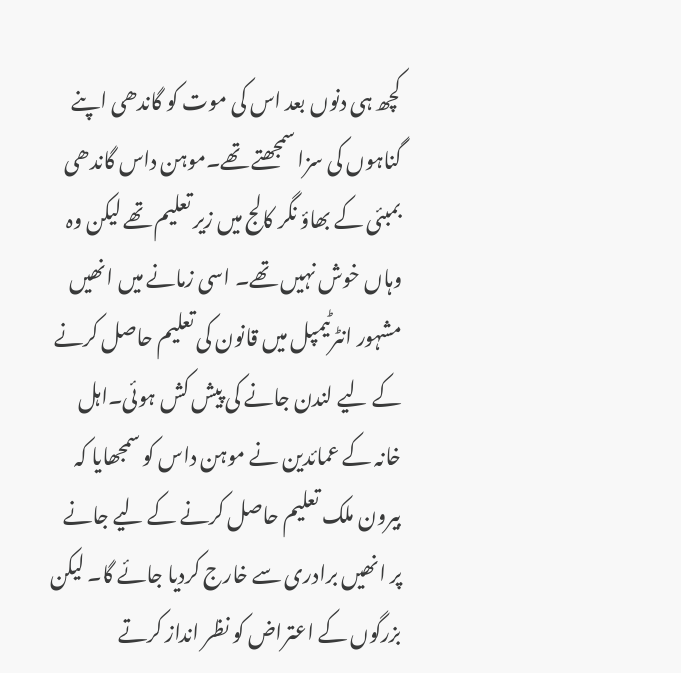کچھ ہی دنوں بعد اس کی موت کو گاندھی اپنے گناہوں کی سزا سمجھتے تھے۔موہن داس گاندھی بمبئی کے بھاؤ نگر کالج میں زیر تعلیم تھے لیکن وہ وہاں خوش نہیں تھے۔ اسی زمانے میں انھیں مشہور انٹرٹیمپل میں قانون کی تعلیم حاصل کرنے کے لیے لندن جانے کی پیش کش ہوئی۔اہل خانہ کے عمائدین نے موہن داس کو سمجھایا کہ بیرون ملک تعلیم حاصل کرنے کے لیے جانے پر انھیں برادری سے خارج کردیا جائے گا۔ لیکن بزرگوں کے اعتراض کو نظر انداز کرتے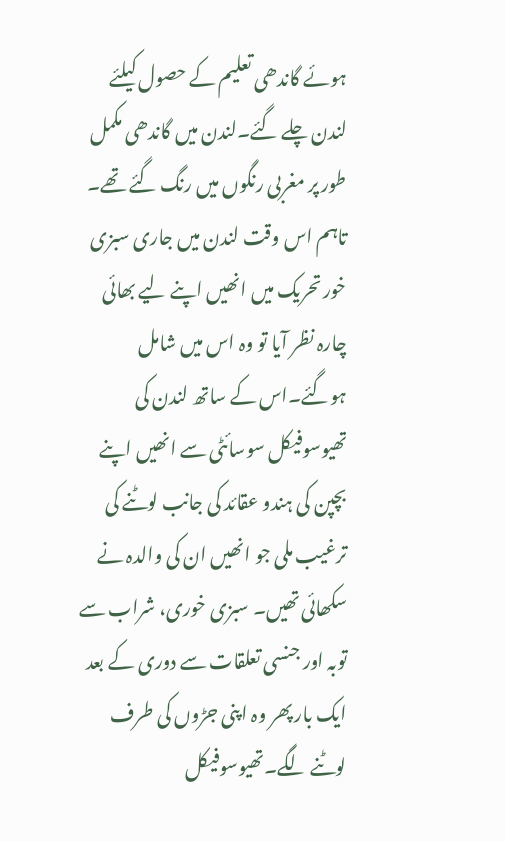ہوئے گاندھی تعلیم کے حصول کیلئے لندن چلے گئے۔لندن میں گاندھی مکمل طور پر مغربی رنگوں میں رنگ گئے تھے۔ تاہم اس وقت لندن میں جاری سبزی خور تحریک میں انھیں اپنے لیے بھائی چارہ نظر آیا تو وہ اس میں شامل ہوگئے۔اس کے ساتھ لندن کی تھیوسوفیکل سوسائٹی سے انھیں اپنے بچپن کی ہندو عقائد کی جانب لوٹنے کی ترغیب ملی جو انھیں ان کی والدہ نے سکھائی تھیں۔ سبزی خوری، شراب سے توبہ اور جنسی تعلقات سے دوری کے بعد ایک بار پھر وہ اپنی جڑوں کی طرف لوٹنے لگے۔تھیوسوفیکل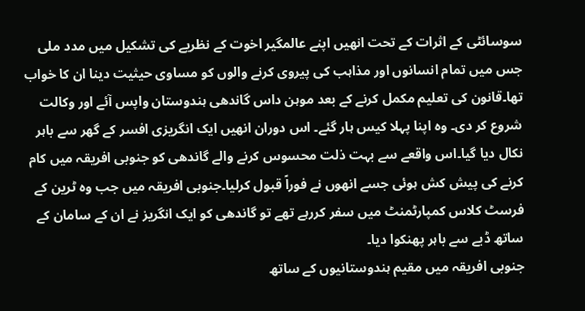سوسائٹی کے اثرات کے تحت انھیں اپنے عالمگیر اخوت کے نظریے کی تشکیل میں مدد ملی جس میں تمام انسانوں اور مذاہب کی پیروی کرنے والوں کو مساوی حیثیت دینا ان کا خواب تھا۔قانون کی تعلیم مکمل کرنے کے بعد موہن داس گاندھی ہندوستان واپس آئے اور وکالت شروع کر دی۔ وہ اپنا پہلا کیس ہار گئے۔ اس دوران انھیں ایک انگریزی افسر کے گھر سے باہر نکال دیا گیا۔اس واقعے سے بہت ذلت محسوس کرنے والے گاندھی کو جنوبی افریقہ میں کام کرنے کی پیش کش ہوئی جسے انھوں نے فوراً قبول کرلیا۔جنوبی افریقہ میں جب وہ ٹرین کے فرسٹ کلاس کمپارٹمنٹ میں سفر کررہے تھے تو گاندھی کو ایک انگریز نے ان کے سامان کے ساتھ ڈبے سے باہر پھنکوا دیا۔
جنوبی افریقہ میں مقیم ہندوستانیوں کے ساتھ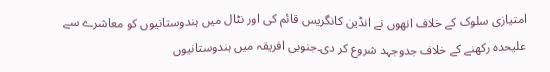امتیازی سلوک کے خلاف انھوں نے انڈین کانگریس قائم کی اور نٹال میں ہندوستانیوں کو معاشرے سے علیحدہ رکھنے کے خلاف جدوجہد شروع کر دی۔جنوبی افریقہ میں ہندوستانیوں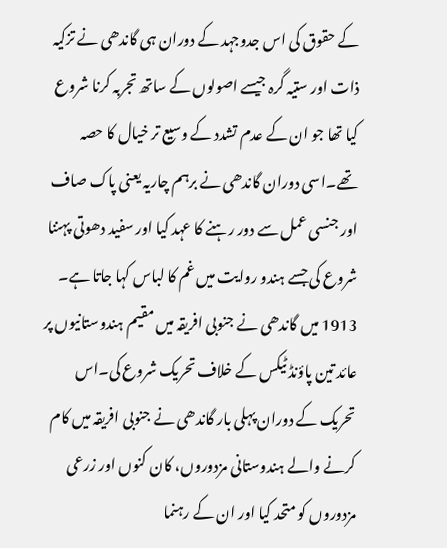کے حقوق کی اس جدوجہد کے دوران ہی گاندھی نے تزکیہ ذات اور ستیہ گرہ جیسے اصولوں کے ساتھ تجربہ کرنا شروع کیا تھا جو ان کے عدم تشدد کے وسیع تر خیال کا حصہ تھے۔اسی دوران گاندھی نے برہم چاریہ یعنی پاک صاف اور جنسی عمل سے دور رہنے کا عہد کیا اور سفید دھوتی پہننا شروع کی جسے ہندو روایت میں غم کا لباس کہا جاتا ہے۔
1913 میں گاندھی نے جنوبی افریقہ میں مقیم ہندوستانیوں پر عائد تین پاؤنڈ ٹیکس کے خلاف تحریک شروع کی۔اس تحریک کے دوران پہلی بار گاندھی نے جنوبی افریقہ میں کام کرنے والے ہندوستانی مزدوروں، کان کنوں اور زرعی مزدوروں کو متحد کیا اور ان کے رہنما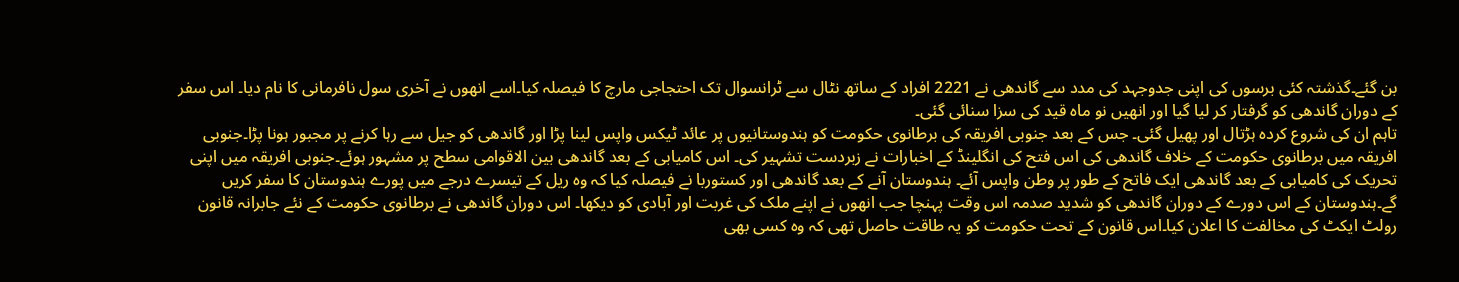بن گئے۔گذشتہ کئی برسوں کی اپنی جدوجہد کی مدد سے گاندھی نے 2221 افراد کے ساتھ نٹال سے ٹرانسوال تک احتجاجی مارچ کا فیصلہ کیا۔اسے انھوں نے آخری سول نافرمانی کا نام دیا۔ اس سفر کے دوران گاندھی کو گرفتار کر لیا گیا اور انھیں نو ماہ قید کی سزا سنائی گئی۔
تاہم ان کی شروع کردہ ہڑتال اور پھیل گئی۔ جس کے بعد جنوبی افریقہ کی برطانوی حکومت کو ہندوستانیوں پر عائد ٹیکس واپس لینا پڑا اور گاندھی کو جیل سے رہا کرنے پر مجبور ہونا پڑا۔جنوبی افریقہ میں برطانوی حکومت کے خلاف گاندھی کی اس فتح کی انگلینڈ کے اخبارات نے زبردست تشہیر کی۔ اس کامیابی کے بعد گاندھی بین الاقوامی سطح پر مشہور ہوئے۔جنوبی افریقہ میں اپنی تحریک کی کامیابی کے بعد گاندھی ایک فاتح کے طور پر وطن واپس آئے۔ ہندوستان آنے کے بعد گاندھی اور کستوربا نے فیصلہ کیا کہ وہ ریل کے تیسرے درجے میں پورے ہندوستان کا سفر کریں گے۔ہندوستان کے اس دورے کے دوران گاندھی کو شدید صدمہ اس وقت پہنچا جب انھوں نے اپنے ملک کی غربت اور آبادی کو دیکھا۔ اس دوران گاندھی نے برطانوی حکومت کے نئے جابرانہ قانون رولٹ ایکٹ کی مخالفت کا اعلان کیا۔اس قانون کے تحت حکومت کو یہ طاقت حاصل تھی کہ وہ کسی بھی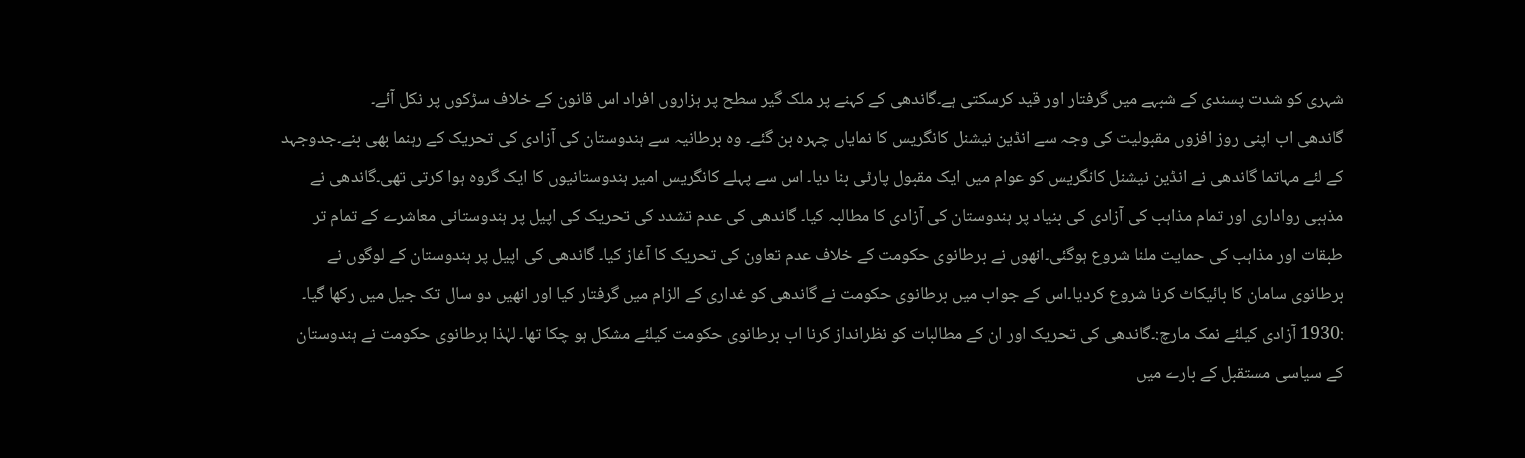شہری کو شدت پسندی کے شبہے میں گرفتار اور قید کرسکتی ہے۔گاندھی کے کہنے پر ملک گیر سطح پر ہزاروں افراد اس قانون کے خلاف سڑکوں پر نکل آئے۔
گاندھی اب اپنی روز افزوں مقبولیت کی وجہ سے انڈین نیشنل کانگریس کا نمایاں چہرہ بن گئے۔ وہ برطانیہ سے ہندوستان کی آزادی کی تحریک کے رہنما بھی بنے۔جدوجہد کے لئے مہاتما گاندھی نے انڈین نیشنل کانگریس کو عوام میں ایک مقبول پارٹی بنا دیا۔ اس سے پہلے کانگریس امیر ہندوستانیوں کا ایک گروہ ہوا کرتی تھی۔گاندھی نے مذہبی رواداری اور تمام مذاہب کی آزادی کی بنیاد پر ہندوستان کی آزادی کا مطالبہ کیا۔ گاندھی کی عدم تشدد کی تحریک کی اپیل پر ہندوستانی معاشرے کے تمام تر طبقات اور مذاہب کی حمایت ملنا شروع ہوگئی۔انھوں نے برطانوی حکومت کے خلاف عدم تعاون کی تحریک کا آغاز کیا۔ گاندھی کی اپیل پر ہندوستان کے لوگوں نے برطانوی سامان کا بائیکاٹ کرنا شروع کردیا۔اس کے جواب میں برطانوی حکومت نے گاندھی کو غداری کے الزام میں گرفتار کیا اور انھیں دو سال تک جیل میں رکھا گیا۔
:1930 آزادی کیلئے نمک مارچ:۔گاندھی کی تحریک اور ان کے مطالبات کو نظرانداز کرنا اب برطانوی حکومت کیلئے مشکل ہو چکا تھا۔ لہٰذا برطانوی حکومت نے ہندوستان کے سیاسی مستقبل کے بارے میں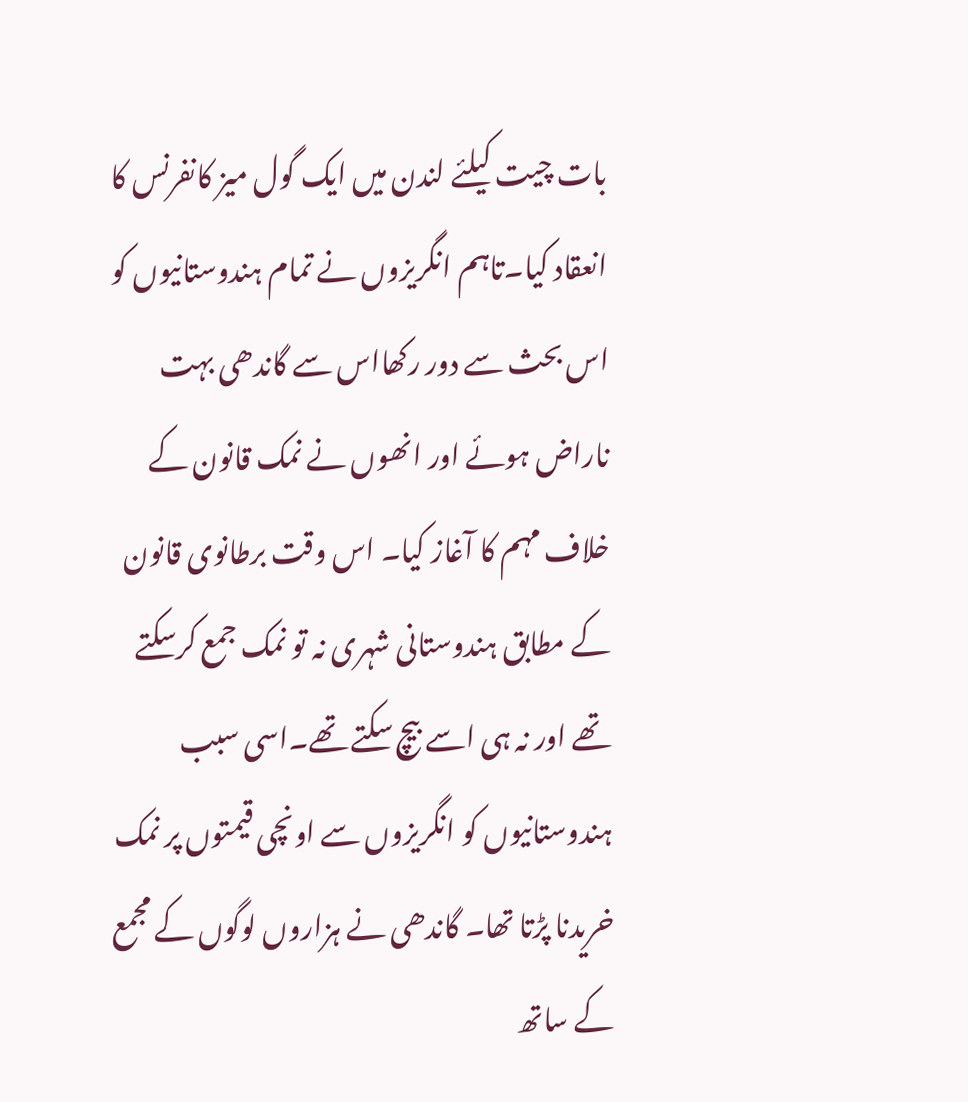بات چیت کیلئے لندن میں ایک گول میز کانفرنس کا انعقاد کیا۔تاہم انگریزوں نے تمام ہندوستانیوں کو اس بحث سے دور رکھااس سے گاندھی بہت ناراض ہوئے اور انھوں نے نمک قانون کے خلاف مہم کا آغاز کیا۔ اس وقت برطانوی قانون کے مطابق ہندوستانی شہری نہ تو نمک جمع کرسکتے تھے اور نہ ہی اسے بیچ سکتے تھے۔اسی سبب ہندوستانیوں کو انگریزوں سے اونچی قیمتوں پر نمک خریدنا پڑتا تھا۔ گاندھی نے ہزاروں لوگوں کے مجمع کے ساتھ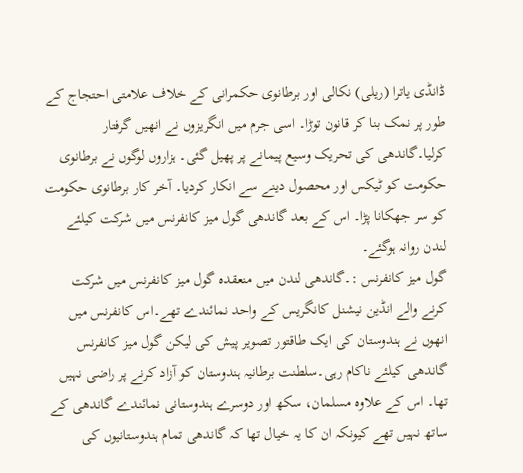ڈانڈی یاترا (ریلی) نکالی اور برطانوی حکمرانی کے خلاف علامتی احتجاج کے طور پر نمک بنا کر قانون توڑا۔ اسی جرم میں انگریزوں نے انھیں گرفتار کرلیا۔گاندھی کی تحریک وسیع پیمانے پر پھیل گئی۔ ہزاروں لوگوں نے برطانوی حکومت کو ٹیکس اور محصول دینے سے انکار کردیا۔ آخر کار برطانوی حکومت کو سر جھکانا پڑا۔ اس کے بعد گاندھی گول میز کانفرنس میں شرکت کیلئے لندن روانہ ہوگئے۔
گول میز کانفرنس :۔گاندھی لندن میں منعقدہ گول میز کانفرنس میں شرکت کرنے والے انڈین نیشنل کانگریس کے واحد نمائندے تھے۔اس کانفرنس میں انھوں نے ہندوستان کی ایک طاقتور تصویر پیش کی لیکن گول میز کانفرنس گاندھی کیلئے ناکام رہی۔سلطنت برطانیہ ہندوستان کو آزاد کرنے پر راضی نہیں تھا۔ اس کے علاوہ مسلمان، سکھ اور دوسرے ہندوستانی نمائندے گاندھی کے ساتھ نہیں تھے کیونکہ ان کا یہ خیال تھا کہ گاندھی تمام ہندوستانیوں کی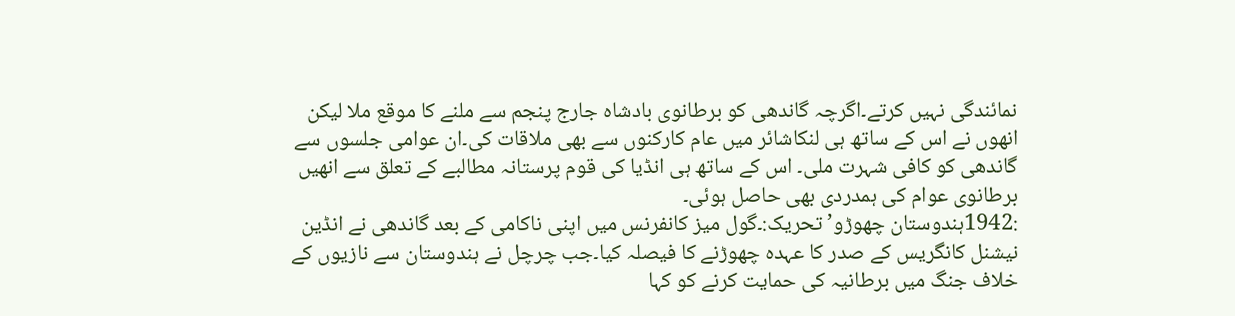نمائندگی نہیں کرتے۔اگرچہ گاندھی کو برطانوی بادشاہ جارج پنجم سے ملنے کا موقع ملا لیکن انھوں نے اس کے ساتھ ہی لنکاشائر میں عام کارکنوں سے بھی ملاقات کی۔ان عوامی جلسوں سے گاندھی کو کافی شہرت ملی۔ اس کے ساتھ ہی انڈیا کی قوم پرستانہ مطالبے کے تعلق سے انھیں برطانوی عوام کی ہمدردی بھی حاصل ہوئی۔
:1942ہندوستان چھوڑو’ تحریک:۔گول میز کانفرنس میں اپنی ناکامی کے بعد گاندھی نے انڈین نیشنل کانگریس کے صدر کا عہدہ چھوڑنے کا فیصلہ کیا۔جب چرچل نے ہندوستان سے نازیوں کے خلاف جنگ میں برطانیہ کی حمایت کرنے کو کہا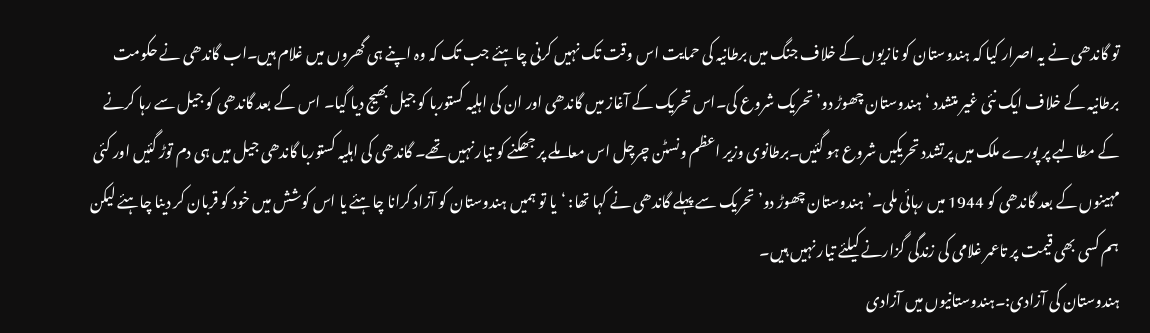تو گاندھی نے یہ اصرار کیا کہ ہندوستان کو نازیوں کے خلاف جنگ میں برطانیہ کی حمایت اس وقت تک نہیں کرنی چاہئے جب تک کہ وہ اپنے ہی گھروں میں غلام ہیں۔اب گاندھی نے حکومت برطانیہ کے خلاف ایک نئی غیر متشدد ‘ہندوستان چھوڑ دو’ تحریک شروع کی۔اس تحریک کے آغاز میں گاندھی اور ان کی اہلیہ کستوربا کو جیل بھیج دیا گیا۔ اس کے بعد گاندھی کو جیل سے رہا کرنے کے مطالبے پر پورے ملک میں پرتشدد تحریکیں شروع ہو گئیں۔برطانوی وزیر اعظم ونسٹن چرچل اس معاملے پر جھکنے کو تیار نہیں تھے۔ گاندھی کی اہلیہ کستوربا گاندھی جیل میں ہی دم توڑ گئیں اور کئی مہینوں کے بعد گاندھی کو 1944 میں رہائی ملی۔’ہندوستان چھوڑ دو’ تحریک سے پہلے گاندھی نے کہا تھا: ‘یا تو ہمیں ہندوستان کو آزاد کرانا چاہئے یا اس کوشش میں خود کو قربان کر دینا چاہئے لیکن ہم کسی بھی قیمت پر تاعمر غلامی کی زندگی گزارنے کیلئے تیار نہیں ہیں۔
ہندوستان کی آزادی:۔ہندوستانیوں میں آزادی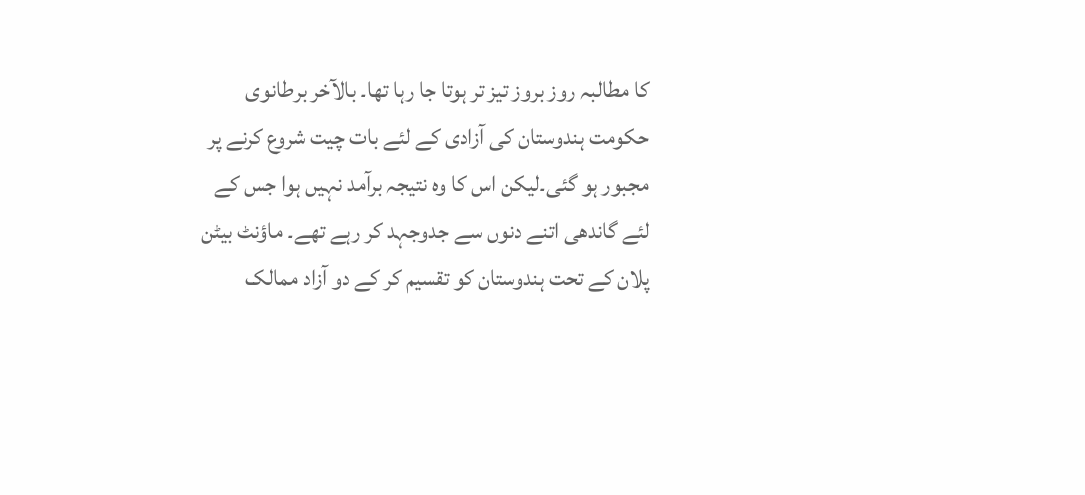کا مطالبہ روز بروز تیز تر ہوتا جا رہا تھا۔ بالآخر برطانوی حکومت ہندوستان کی آزادی کے لئے بات چیت شروع کرنے پر مجبور ہو گئی۔لیکن اس کا وہ نتیجہ برآمد نہیں ہوا جس کے لئے گاندھی اتنے دنوں سے جدوجہد کر رہے تھے۔ ماؤنٹ بیٹن پلان کے تحت ہندوستان کو تقسیم کر کے دو آزاد ممالک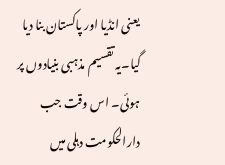یعنی انڈیا اور پاکستان بنا دیا گیا۔یہ تقسیم مذہبی بنیادوں پر ہوئی۔ اس وقت جب دارالحکومت دہلی میں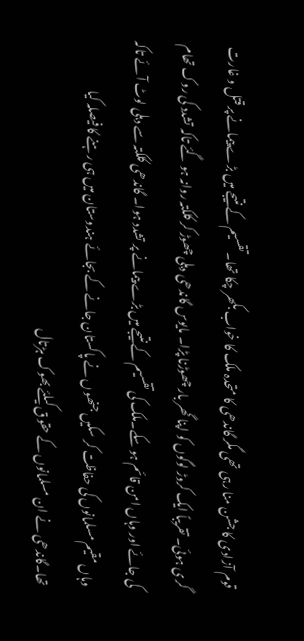قوم آزادی کا جشن منا رہی تھی مگر گاندھی کا متحدہ ملک کا خواب بکھر چکا تھا۔تقسیم کے نتیجے میں بڑے پیمانے پر قتل و غارت گری ہوئی۔ تقریباً ایک کروڑ لوگوں کو اپنا گھر بار چھوڑنا پڑا۔ مایوس گاندھی دہلی چھوڑ کر کلکتہ روانہ ہو گئے تاکہ تشدد کی روک تھام کی جائے اور وہاں امن قائم ہو سکے۔ملک کی تقسیم کے نتیجے میں بڑے پیمانے پر تشدد ہوا۔ گاندھی کلکتہ سے دہلی لوٹ آئے تاکہ وہاں مقیم مسلمانوں کی حفاظت کر سکیں جنھوں نے پاکستان جانے کے بجائے ہندوستان میں ہی رہنے کا فیصلہ کیا تھا۔گاندھی نے ان مسلمانوں کے حقوق کیلئے بھوک ہڑتال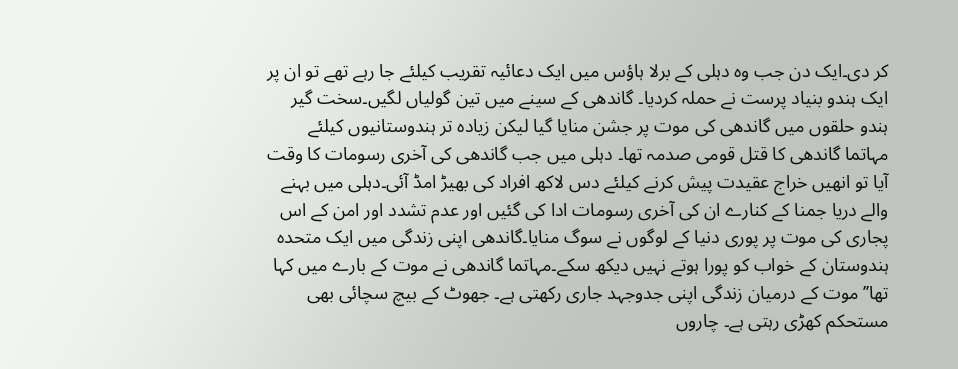کر دی۔ایک دن جب وہ دہلی کے برلا ہاؤس میں ایک دعائیہ تقریب کیلئے جا رہے تھے تو ان پر ایک ہندو بنیاد پرست نے حملہ کردیا۔ گاندھی کے سینے میں تین گولیاں لگیں۔سخت گیر ہندو حلقوں میں گاندھی کی موت پر جشن منایا گیا لیکن زیادہ تر ہندوستانیوں کیلئے مہاتما گاندھی کا قتل قومی صدمہ تھا۔ دہلی میں جب گاندھی کی آخری رسومات کا وقت آیا تو انھیں خراج عقیدت پیش کرنے کیلئے دس لاکھ افراد کی بھیڑ امڈ آئی۔دہلی میں بہنے والے دریا جمنا کے کنارے ان کی آخری رسومات ادا کی گئیں اور عدم تشدد اور امن کے اس پجاری کی موت پر پوری دنیا کے لوگوں نے سوگ منایا۔گاندھی اپنی زندگی میں ایک متحدہ ہندوستان کے خواب کو پورا ہوتے نہیں دیکھ سکے۔مہاتما گاندھی نے موت کے بارے میں کہا تھا’’موت کے درمیان زندگی اپنی جدوجہد جاری رکھتی ہے۔ جھوٹ کے بیچ سچائی بھی مستحکم کھڑی رہتی ہے۔ چاروں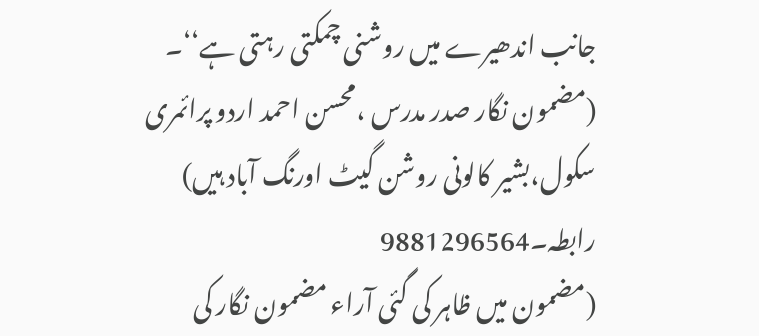جانب اندھیرے میں روشنی چمکتی رہتی ہے‘‘۔
(مضمون نگار صدر مدرس ،محسن احمد اردو پرائمری سکول،بشیر کالونی روشن گیٹ اورنگ آباد ہیں)
رابطہ۔9881296564
(مضمون میں ظاہر کی گئی آراء مضمون نگار کی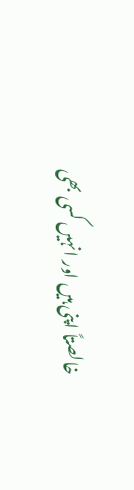خالصتاً اپنی ہیں اور انہیں کسی بھی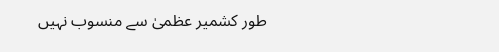طور کشمیر عظمیٰ سے منسوب نہیں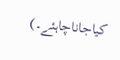کیاجاناچاہئے۔)